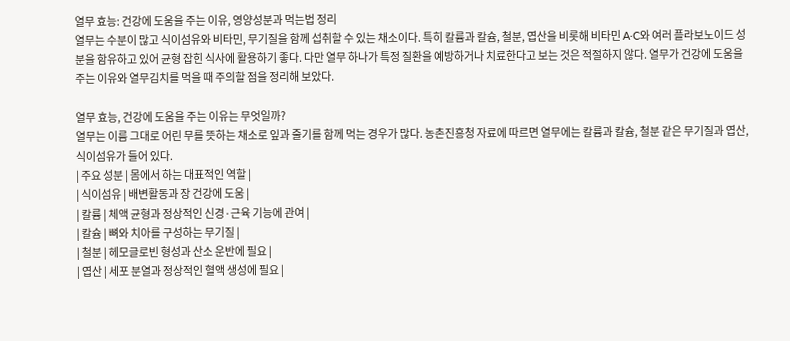열무 효능: 건강에 도움을 주는 이유, 영양성분과 먹는법 정리
열무는 수분이 많고 식이섬유와 비타민, 무기질을 함께 섭취할 수 있는 채소이다. 특히 칼륨과 칼슘, 철분, 엽산을 비롯해 비타민 A·C와 여러 플라보노이드 성분을 함유하고 있어 균형 잡힌 식사에 활용하기 좋다. 다만 열무 하나가 특정 질환을 예방하거나 치료한다고 보는 것은 적절하지 않다. 열무가 건강에 도움을 주는 이유와 열무김치를 먹을 때 주의할 점을 정리해 보았다.

열무 효능, 건강에 도움을 주는 이유는 무엇일까?
열무는 이름 그대로 어린 무를 뜻하는 채소로 잎과 줄기를 함께 먹는 경우가 많다. 농촌진흥청 자료에 따르면 열무에는 칼륨과 칼슘, 철분 같은 무기질과 엽산, 식이섬유가 들어 있다.
| 주요 성분 | 몸에서 하는 대표적인 역할 |
| 식이섬유 | 배변활동과 장 건강에 도움 |
| 칼륨 | 체액 균형과 정상적인 신경·근육 기능에 관여 |
| 칼슘 | 뼈와 치아를 구성하는 무기질 |
| 철분 | 헤모글로빈 형성과 산소 운반에 필요 |
| 엽산 | 세포 분열과 정상적인 혈액 생성에 필요 |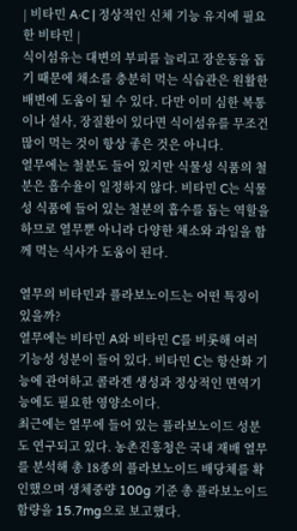| 비타민 A·C | 정상적인 신체 기능 유지에 필요한 비타민 |
식이섬유는 대변의 부피를 늘리고 장운동을 돕기 때문에 채소를 충분히 먹는 식습관은 원활한 배변에 도움이 될 수 있다. 다만 이미 심한 복통이나 설사, 장질환이 있다면 식이섬유를 무조건 많이 먹는 것이 항상 좋은 것은 아니다.
열무에는 철분도 들어 있지만 식물성 식품의 철분은 흡수율이 일정하지 않다. 비타민 C는 식물성 식품에 들어 있는 철분의 흡수를 돕는 역할을 하므로 열무뿐 아니라 다양한 채소와 과일을 함께 먹는 식사가 도움이 된다.

열무의 비타민과 플라보노이드는 어떤 특징이 있을까?
열무에는 비타민 A와 비타민 C를 비롯해 여러 기능성 성분이 들어 있다. 비타민 C는 항산화 기능에 관여하고 콜라겐 생성과 정상적인 면역기능에도 필요한 영양소이다.
최근에는 열무에 들어 있는 플라보노이드 성분도 연구되고 있다. 농촌진흥청은 국내 재배 열무를 분석해 총 18종의 플라보노이드 배당체를 확인했으며 생체중량 100g 기준 총 플라보노이드 함량을 15.7mg으로 보고했다.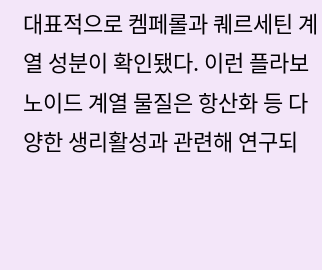대표적으로 켐페롤과 퀘르세틴 계열 성분이 확인됐다. 이런 플라보노이드 계열 물질은 항산화 등 다양한 생리활성과 관련해 연구되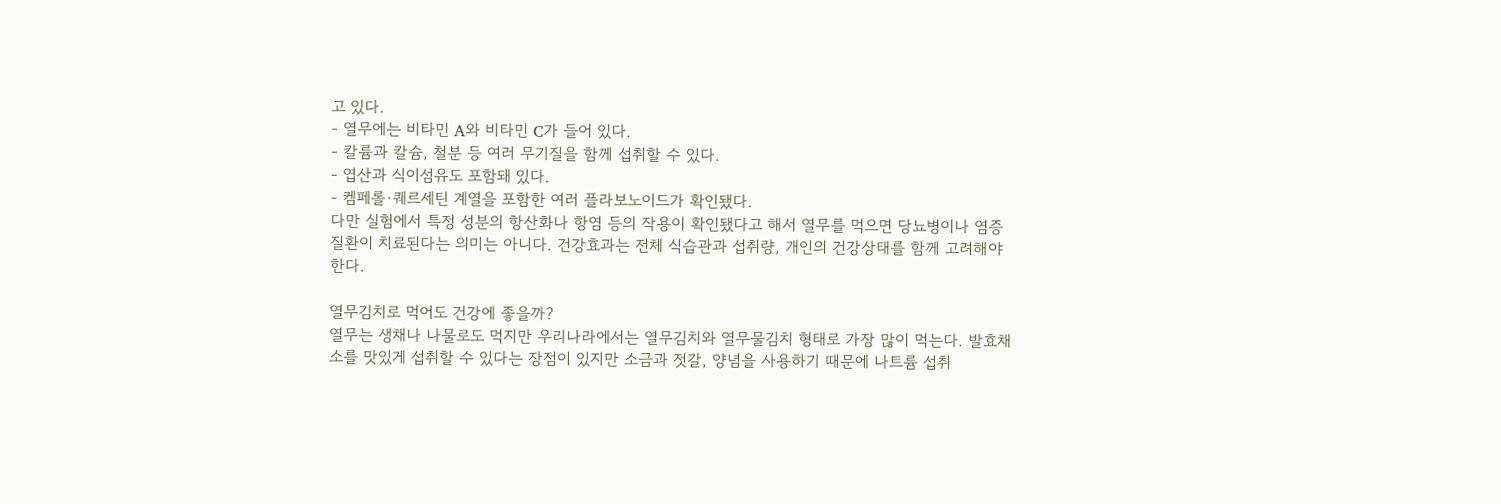고 있다.
- 열무에는 비타민 A와 비타민 C가 들어 있다.
- 칼륨과 칼슘, 철분 등 여러 무기질을 함께 섭취할 수 있다.
- 엽산과 식이섬유도 포함돼 있다.
- 켐페롤·퀘르세틴 계열을 포함한 여러 플라보노이드가 확인됐다.
다만 실험에서 특정 성분의 항산화나 항염 등의 작용이 확인됐다고 해서 열무를 먹으면 당뇨병이나 염증질환이 치료된다는 의미는 아니다. 건강효과는 전체 식습관과 섭취량, 개인의 건강상태를 함께 고려해야 한다.

열무김치로 먹어도 건강에 좋을까?
열무는 생채나 나물로도 먹지만 우리나라에서는 열무김치와 열무물김치 형태로 가장 많이 먹는다. 발효채소를 맛있게 섭취할 수 있다는 장점이 있지만 소금과 젓갈, 양념을 사용하기 때문에 나트륨 섭취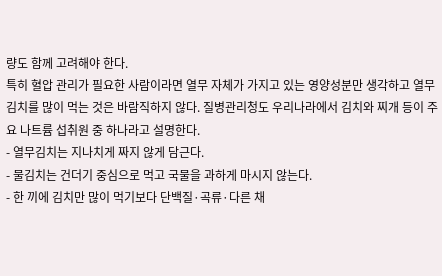량도 함께 고려해야 한다.
특히 혈압 관리가 필요한 사람이라면 열무 자체가 가지고 있는 영양성분만 생각하고 열무김치를 많이 먹는 것은 바람직하지 않다. 질병관리청도 우리나라에서 김치와 찌개 등이 주요 나트륨 섭취원 중 하나라고 설명한다.
- 열무김치는 지나치게 짜지 않게 담근다.
- 물김치는 건더기 중심으로 먹고 국물을 과하게 마시지 않는다.
- 한 끼에 김치만 많이 먹기보다 단백질·곡류·다른 채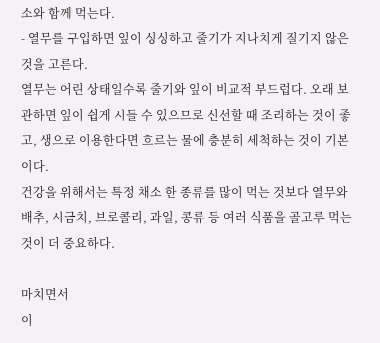소와 함께 먹는다.
- 열무를 구입하면 잎이 싱싱하고 줄기가 지나치게 질기지 않은 것을 고른다.
열무는 어린 상태일수록 줄기와 잎이 비교적 부드럽다. 오래 보관하면 잎이 쉽게 시들 수 있으므로 신선할 때 조리하는 것이 좋고, 생으로 이용한다면 흐르는 물에 충분히 세척하는 것이 기본이다.
건강을 위해서는 특정 채소 한 종류를 많이 먹는 것보다 열무와 배추, 시금치, 브로콜리, 과일, 콩류 등 여러 식품을 골고루 먹는 것이 더 중요하다.

마치면서
이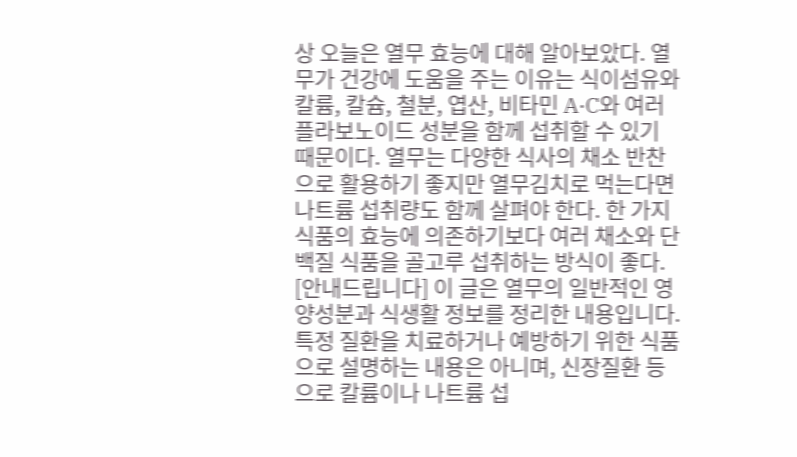상 오늘은 열무 효능에 대해 알아보았다. 열무가 건강에 도움을 주는 이유는 식이섬유와 칼륨, 칼슘, 철분, 엽산, 비타민 A·C와 여러 플라보노이드 성분을 함께 섭취할 수 있기 때문이다. 열무는 다양한 식사의 채소 반찬으로 활용하기 좋지만 열무김치로 먹는다면 나트륨 섭취량도 함께 살펴야 한다. 한 가지 식품의 효능에 의존하기보다 여러 채소와 단백질 식품을 골고루 섭취하는 방식이 좋다.
[안내드립니다] 이 글은 열무의 일반적인 영양성분과 식생활 정보를 정리한 내용입니다. 특정 질환을 치료하거나 예방하기 위한 식품으로 설명하는 내용은 아니며, 신장질환 등으로 칼륨이나 나트륨 섭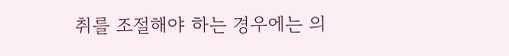취를 조절해야 하는 경우에는 의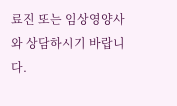료진 또는 임상영양사와 상담하시기 바랍니다.